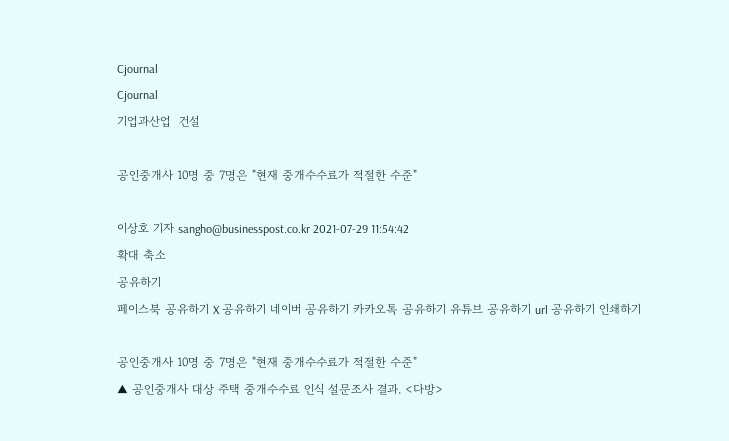Cjournal
Cjournal
기업과산업  건설

공인중개사 10명 중 7명은 "현재 중개수수료가 적절한 수준"

이상호 기자 sangho@businesspost.co.kr 2021-07-29 11:54:42
확대 축소
공유하기
페이스북 공유하기 X 공유하기 네이버 공유하기 카카오톡 공유하기 유튜브 공유하기 url 공유하기 인쇄하기

공인중개사 10명 중 7명은 "현재 중개수수료가 적절한 수준"
▲ 공인중개사 대상 주택 중개수수료 인식 설문조사 결과. <다방>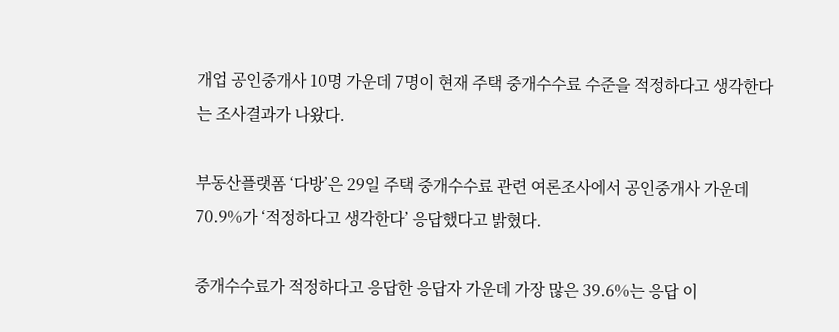개업 공인중개사 10명 가운데 7명이 현재 주택 중개수수료 수준을 적정하다고 생각한다는 조사결과가 나왔다.

부동산플랫폼 ‘다방’은 29일 주택 중개수수료 관련 여론조사에서 공인중개사 가운데 70.9%가 ‘적정하다고 생각한다’ 응답했다고 밝혔다.

중개수수료가 적정하다고 응답한 응답자 가운데 가장 많은 39.6%는 응답 이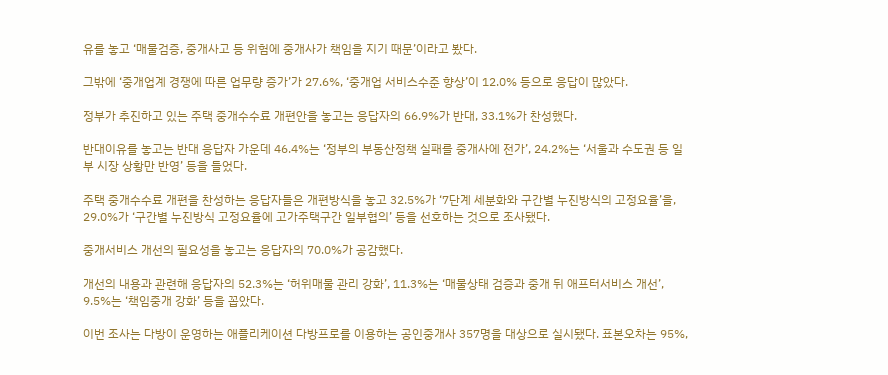유를 놓고 ‘매물검증, 중개사고 등 위험에 중개사가 책임을 지기 때문’이라고 봤다.

그밖에 ‘중개업계 경쟁에 따른 업무량 증가’가 27.6%, ‘중개업 서비스수준 향상’이 12.0% 등으로 응답이 많았다.

정부가 추진하고 있는 주택 중개수수료 개편안을 놓고는 응답자의 66.9%가 반대, 33.1%가 찬성했다.

반대이유를 놓고는 반대 응답자 가운데 46.4%는 ‘정부의 부동산정책 실패를 중개사에 전가’, 24.2%는 ‘서울과 수도권 등 일부 시장 상황만 반영’ 등을 들었다.

주택 중개수수료 개편을 찬성하는 응답자들은 개편방식을 놓고 32.5%가 ‘7단계 세분화와 구간별 누진방식의 고정요율’을, 29.0%가 ‘구간별 누진방식 고정요율에 고가주택구간 일부협의’ 등을 선호하는 것으로 조사됐다.

중개서비스 개선의 필요성을 놓고는 응답자의 70.0%가 공감했다.

개선의 내용과 관련해 응답자의 52.3%는 ‘허위매물 관리 강화’, 11.3%는 ‘매물상태 검증과 중개 뒤 애프터서비스 개선’, 9.5%는 ‘책임중개 강화’ 등을 꼽았다.

이번 조사는 다방이 운영하는 애플리케이션 다방프로를 이용하는 공인중개사 357명을 대상으로 실시됐다. 표본오차는 95%,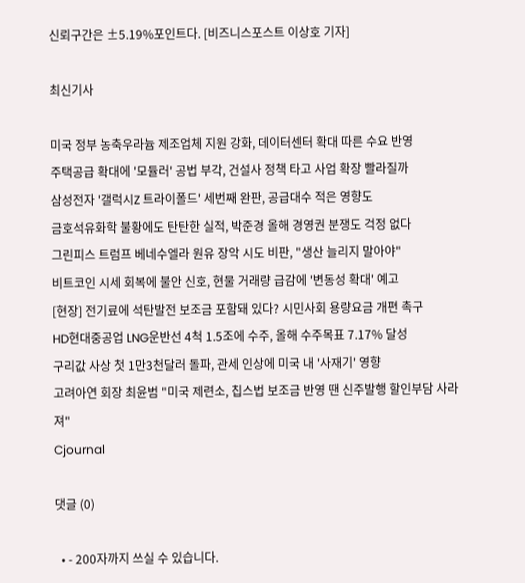신뢰구간은 ±5.19%포인트다. [비즈니스포스트 이상호 기자]

최신기사

미국 정부 농축우라늄 제조업체 지원 강화, 데이터센터 확대 따른 수요 반영
주택공급 확대에 '모듈러' 공법 부각, 건설사 정책 타고 사업 확장 빨라질까
삼성전자 '갤럭시Z 트라이폴드' 세번째 완판, 공급대수 적은 영향도
금호석유화학 불황에도 탄탄한 실적, 박준경 올해 경영권 분쟁도 걱정 없다
그린피스 트럼프 베네수엘라 원유 장악 시도 비판, "생산 늘리지 말아야"
비트코인 시세 회복에 불안 신호, 현물 거래량 급감에 '변동성 확대' 예고
[현장] 전기료에 석탄발전 보조금 포함돼 있다? 시민사회 용량요금 개편 촉구
HD현대중공업 LNG운반선 4척 1.5조에 수주, 올해 수주목표 7.17% 달성
구리값 사상 첫 1만3천달러 돌파, 관세 인상에 미국 내 '사재기' 영향
고려아연 회장 최윤범 "미국 제련소, 칩스법 보조금 반영 땐 신주발행 할인부담 사라져"
Cjournal

댓글 (0)

  • - 200자까지 쓰실 수 있습니다.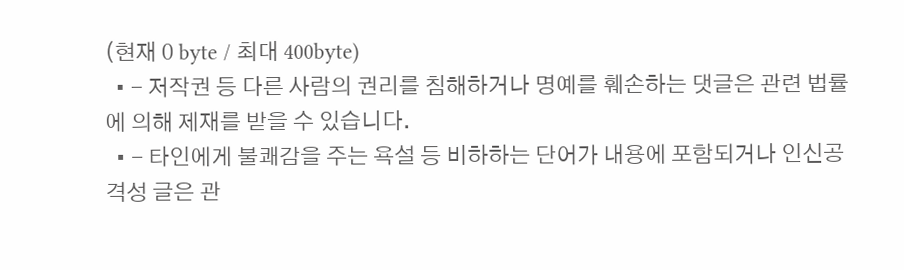(현재 0 byte / 최대 400byte)
  • - 저작권 등 다른 사람의 권리를 침해하거나 명예를 훼손하는 댓글은 관련 법률에 의해 제재를 받을 수 있습니다.
  • - 타인에게 불쾌감을 주는 욕설 등 비하하는 단어가 내용에 포함되거나 인신공격성 글은 관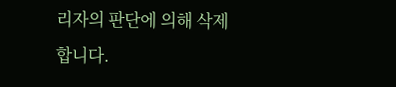리자의 판단에 의해 삭제 합니다.